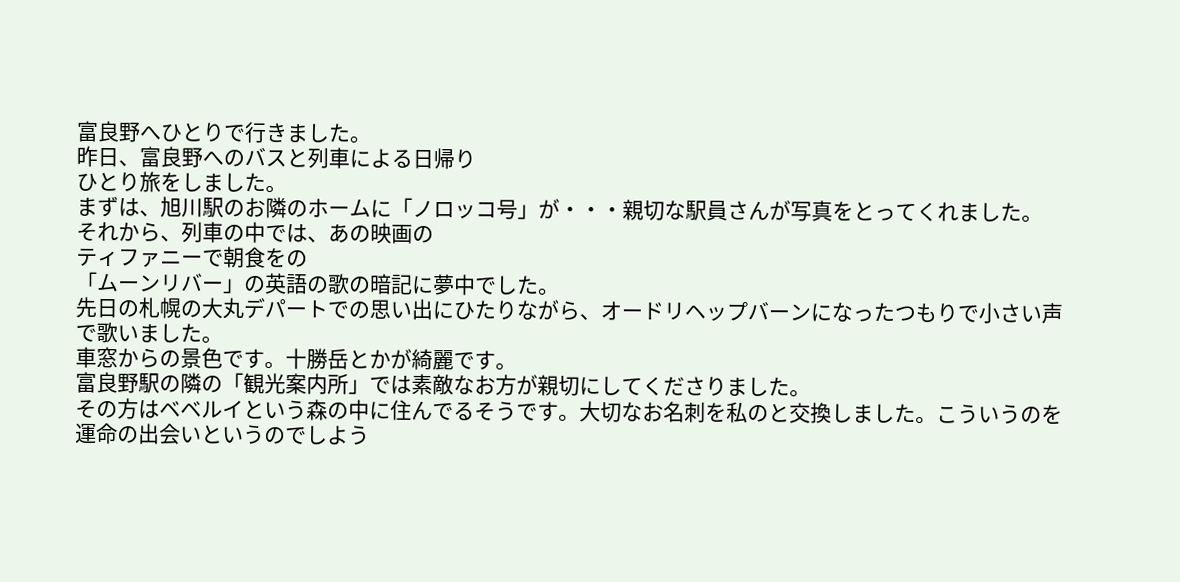富良野へひとりで行きました。
昨日、富良野へのバスと列車による日帰り
ひとり旅をしました。
まずは、旭川駅のお隣のホームに「ノロッコ号」が・・・親切な駅員さんが写真をとってくれました。
それから、列車の中では、あの映画の
ティファニーで朝食をの
「ムーンリバー」の英語の歌の暗記に夢中でした。
先日の札幌の大丸デパートでの思い出にひたりながら、オードリヘップバーンになったつもりで小さい声で歌いました。
車窓からの景色です。十勝岳とかが綺麗です。
富良野駅の隣の「観光案内所」では素敵なお方が親切にしてくださりました。
その方はベベルイという森の中に住んでるそうです。大切なお名刺を私のと交換しました。こういうのを運命の出会いというのでしよう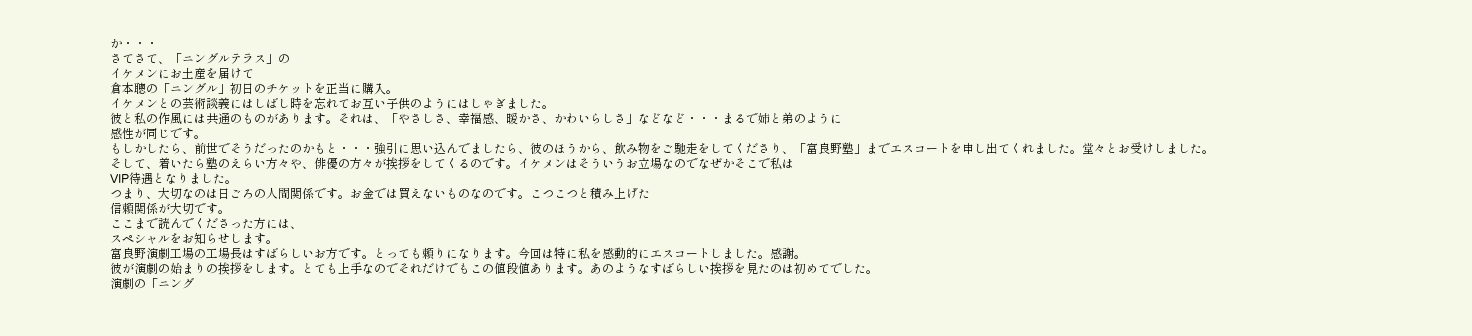か・・・
さてさて、「ニングルテラス」の
イケメンにお土産を届けて
倉本聰の「ニングル」初日のチケットを正当に購入。
イケメンとの芸術談義にはしばし時を忘れてお互い子供のようにはしゃぎました。
彼と私の作風には共通のものがあります。それは、「やさしさ、幸福感、暖かさ、かわいらしさ」などなど・・・まるで姉と弟のように
感性が同じです。
もしかしたら、前世でそうだったのかもと・・・強引に思い込んでましたら、彼のほうから、飲み物をご馳走をしてくださり、「富良野塾」までエスコートを申し出てくれました。堂々とお受けしました。
そして、着いたら塾のえらい方々や、俳優の方々が挨拶をしてくるのです。イケメンはそういうお立場なのでなぜかそこで私は
VIP待遇となりました。
つまり、大切なのは日ごろの人間関係です。お金では買えないものなのです。こつこつと積み上げた
信頼関係が大切です。
ここまで読んでくださった方には、
スペシャルをお知らせします。
富良野演劇工場の工場長はすばらしいお方です。とっても頼りになります。今回は特に私を感動的にエスコートしました。感謝。
彼が演劇の始まりの挨拶をします。とても上手なのでそれだけでもこの値段値あります。あのようなすばらしい挨拶を見たのは初めてでした。
演劇の「ニング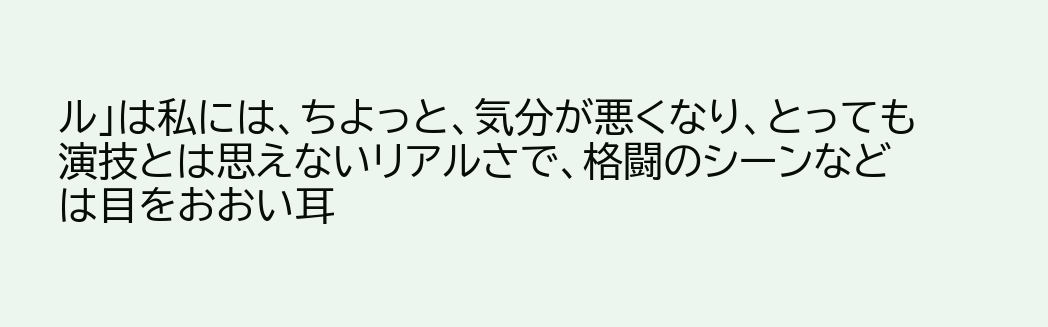ル」は私には、ちよっと、気分が悪くなり、とっても演技とは思えないリアルさで、格闘のシーンなどは目をおおい耳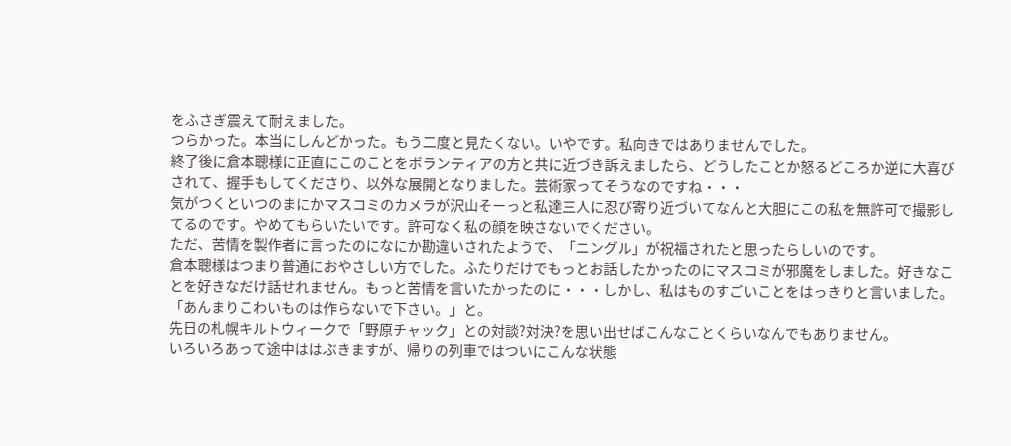をふさぎ震えて耐えました。
つらかった。本当にしんどかった。もう二度と見たくない。いやです。私向きではありませんでした。
終了後に倉本聰様に正直にこのことをボランティアの方と共に近づき訴えましたら、どうしたことか怒るどころか逆に大喜びされて、握手もしてくださり、以外な展開となりました。芸術家ってそうなのですね・・・
気がつくといつのまにかマスコミのカメラが沢山そーっと私達三人に忍び寄り近づいてなんと大胆にこの私を無許可で撮影してるのです。やめてもらいたいです。許可なく私の顔を映さないでください。
ただ、苦情を製作者に言ったのになにか勘違いされたようで、「ニングル」が祝福されたと思ったらしいのです。
倉本聰様はつまり普通におやさしい方でした。ふたりだけでもっとお話したかったのにマスコミが邪魔をしました。好きなことを好きなだけ話せれません。もっと苦情を言いたかったのに・・・しかし、私はものすごいことをはっきりと言いました。「あんまりこわいものは作らないで下さい。」と。
先日の札幌キルトウィークで「野原チャック」との対談?対決?を思い出せばこんなことくらいなんでもありません。
いろいろあって途中ははぶきますが、帰りの列車ではついにこんな状態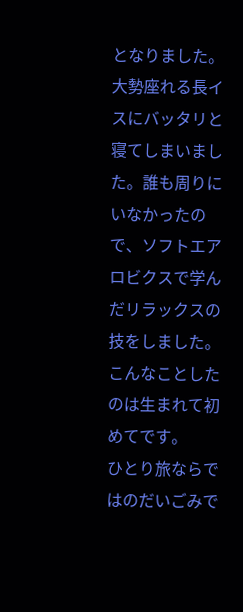となりました。
大勢座れる長イスにバッタリと寝てしまいました。誰も周りにいなかったので、ソフトエアロビクスで学んだリラックスの技をしました。こんなことしたのは生まれて初めてです。
ひとり旅ならではのだいごみで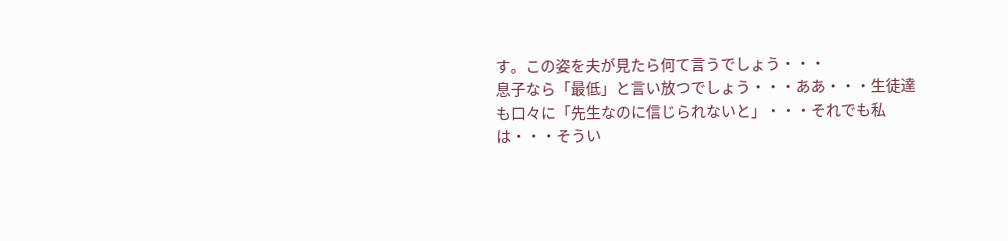す。この姿を夫が見たら何て言うでしょう・・・
息子なら「最低」と言い放つでしょう・・・ああ・・・生徒達も口々に「先生なのに信じられないと」・・・それでも私は・・・そうい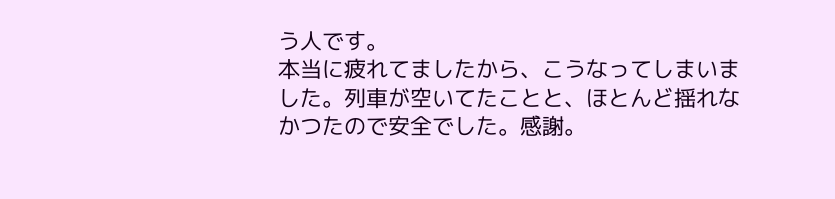う人です。
本当に疲れてましたから、こうなってしまいました。列車が空いてたことと、ほとんど揺れなかつたので安全でした。感謝。